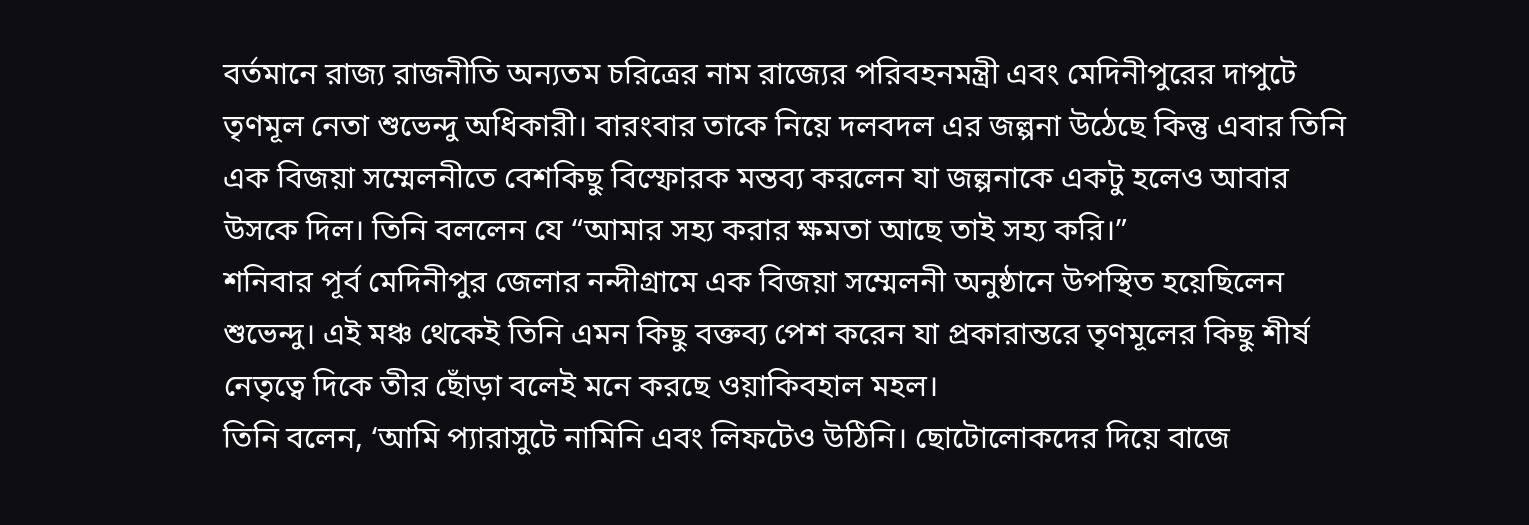বর্তমানে রাজ্য রাজনীতি অন্যতম চরিত্রের নাম রাজ্যের পরিবহনমন্ত্রী এবং মেদিনীপুরের দাপুটে তৃণমূল নেতা শুভেন্দু অধিকারী। বারংবার তাকে নিয়ে দলবদল এর জল্পনা উঠেছে কিন্তু এবার তিনি এক বিজয়া সম্মেলনীতে বেশকিছু বিস্ফোরক মন্তব্য করলেন যা জল্পনাকে একটু হলেও আবার উসকে দিল। তিনি বললেন যে “আমার সহ্য করার ক্ষমতা আছে তাই সহ্য করি।”
শনিবার পূর্ব মেদিনীপুর জেলার নন্দীগ্রামে এক বিজয়া সম্মেলনী অনুষ্ঠানে উপস্থিত হয়েছিলেন শুভেন্দু। এই মঞ্চ থেকেই তিনি এমন কিছু বক্তব্য পেশ করেন যা প্রকারান্তরে তৃণমূলের কিছু শীর্ষ নেতৃত্বে দিকে তীর ছোঁড়া বলেই মনে করছে ওয়াকিবহাল মহল।
তিনি বলেন, ‘আমি প্যারাসুটে নামিনি এবং লিফটেও উঠিনি। ছোটোলোকদের দিয়ে বাজে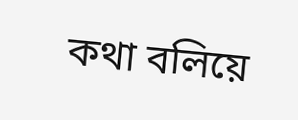কথা বলিয়ে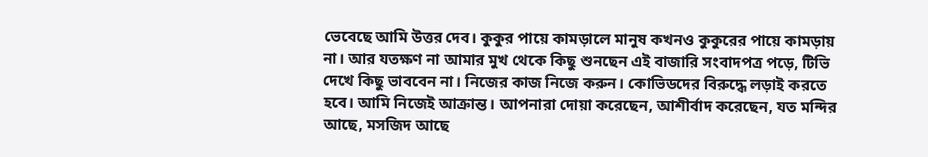ভেবেছে আমি উত্তর দেব। কুকুর পায়ে কামড়ালে মানুষ কখনও কুকুরের পায়ে কামড়ায় না। আর যতক্ষণ না আমার মুখ থেকে কিছু শুনছেন এই বাজারি সংবাদপত্র পড়ে, টিভি দেখে কিছু ভাববেন না। নিজের কাজ নিজে করুন। কোভিডদের বিরুদ্ধে লড়াই করতে হবে। আমি নিজেই আক্রান্ত। আপনারা দোয়া করেছেন, আশীর্বাদ করেছেন, যত মন্দির আছে, মসজিদ আছে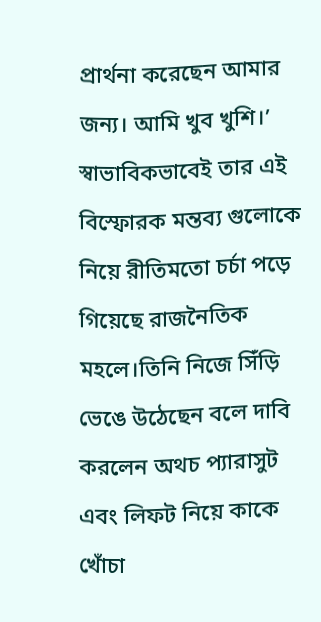প্রার্থনা করেছেন আমার জন্য। আমি খুব খুশি।’
স্বাভাবিকভাবেই তার এই বিস্ফোরক মন্তব্য গুলোকে নিয়ে রীতিমতো চর্চা পড়ে গিয়েছে রাজনৈতিক মহলে।তিনি নিজে সিঁড়ি ভেঙে উঠেছেন বলে দাবি করলেন অথচ প্যারাসুট এবং লিফট নিয়ে কাকে খোঁচা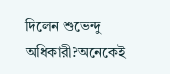দিলেন শুভেন্দু অধিকারী?অনেকেই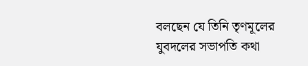বলছেন যে তিনি তৃণমূলের যুবদলের সভাপতি কথা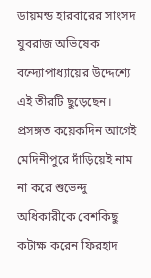ডায়মন্ড হারবারের সাংসদ যুবরাজ অভিষেক বন্দ্যোপাধ্যায়ের উদ্দেশ্যে এই তীরটি ছুড়েছেন।
প্রসঙ্গত কয়েকদিন আগেই মেদিনীপুরে দাঁড়িয়েই নাম না করে শুভেন্দু অধিকারীকে বেশকিছু কটাক্ষ করেন ফিরহাদ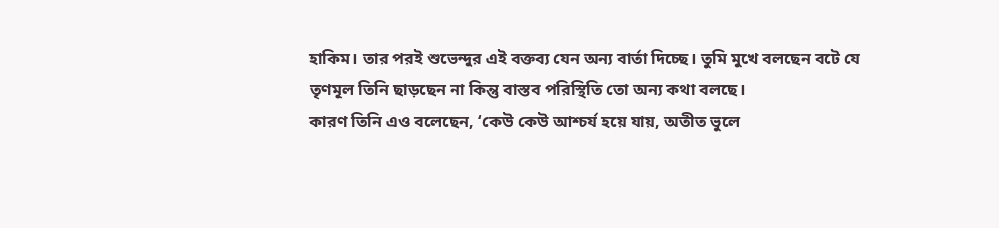হাকিম। তার পরই শুভেন্দুর এই বক্তব্য যেন অন্য বার্তা দিচ্ছে। তুমি মুখে বলছেন বটে যে তৃণমূল তিনি ছাড়ছেন না কিন্তু বাস্তব পরিস্থিতি তো অন্য কথা বলছে।
কারণ তিনি এও বলেছেন, ‘কেউ কেউ আশ্চর্য হয়ে যায়, অতীত ভুলে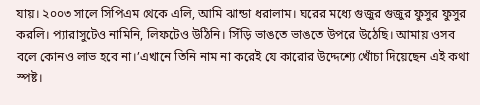যায়। ২০০৩ সালে সিপিএম থেকে এলি, আমি ঝান্ডা ধরালাম। ঘরের মধ্যে গুজুর গুজুর ফুসুর ফুসুর করলি। প্যারাসুটেও নামিনি, লিফটেও উঠিনি। সিঁড়ি ভাঙতে ভাঙতে উপরে উঠেছি। আমায় ওসব বলে কোনও লাভ হবে না।’এখানে তিনি নাম না করেই যে কারোর উদ্দেশ্যে খোঁচা দিয়েছেন এই কথা স্পষ্ট।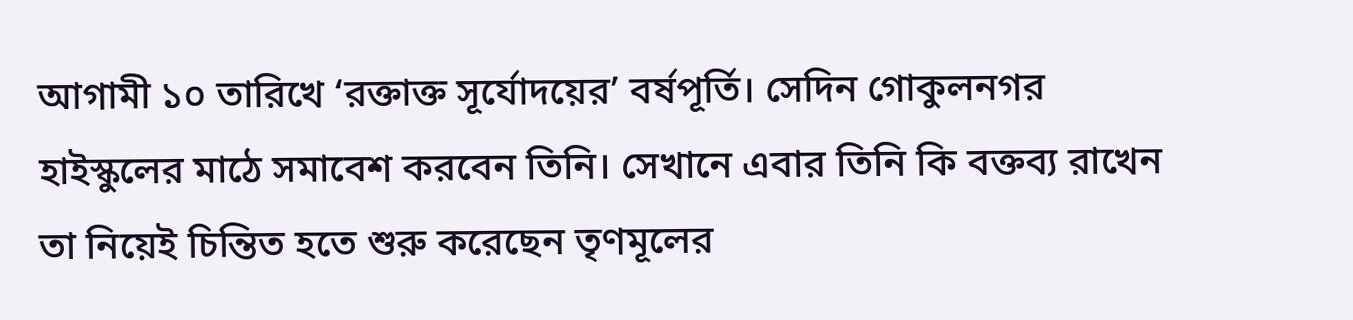আগামী ১০ তারিখে ‘রক্তাক্ত সূর্যোদয়ের’ বর্ষপূর্তি। সেদিন গোকুলনগর হাইস্কুলের মাঠে সমাবেশ করবেন তিনি। সেখানে এবার তিনি কি বক্তব্য রাখেন তা নিয়েই চিন্তিত হতে শুরু করেছেন তৃণমূলের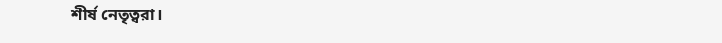শীর্ষ নেতৃত্বরা।